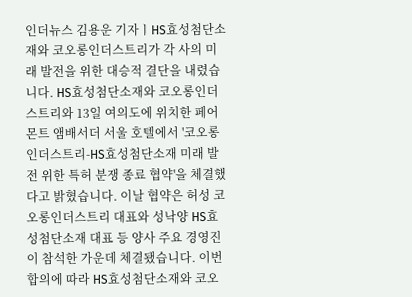인더뉴스 김용운 기자ㅣHS효성첨단소재와 코오롱인더스트리가 각 사의 미래 발전을 위한 대승적 결단을 내렸습니다. HS효성첨단소재와 코오롱인더스트리와 13일 여의도에 위치한 페어몬트 앰배서더 서울 호텔에서 '코오롱인더스트리-HS효성첨단소재 미래 발전 위한 특허 분쟁 종료 협약'을 체결했다고 밝혔습니다. 이날 협약은 허성 코오롱인더스트리 대표와 성낙양 HS효성첨단소재 대표 등 양사 주요 경영진이 참석한 가운데 체결됐습니다. 이번 합의에 따라 HS효성첨단소재와 코오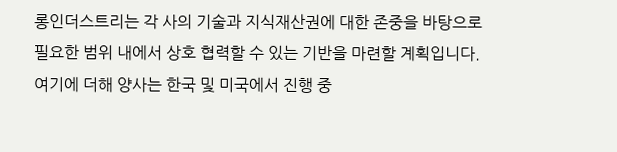롱인더스트리는 각 사의 기술과 지식재산권에 대한 존중을 바탕으로 필요한 범위 내에서 상호 협력할 수 있는 기반을 마련할 계획입니다. 여기에 더해 양사는 한국 및 미국에서 진행 중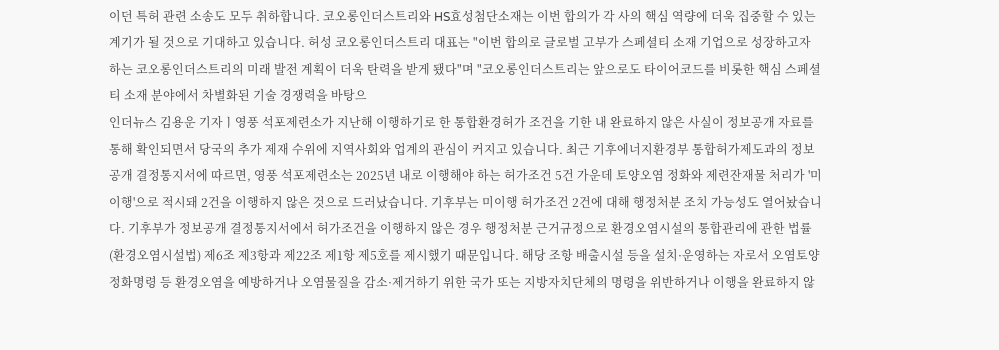이던 특허 관련 소송도 모두 취하합니다. 코오롱인더스트리와 HS효성첨단소재는 이번 합의가 각 사의 핵심 역량에 더욱 집중할 수 있는 계기가 될 것으로 기대하고 있습니다. 허성 코오롱인더스트리 대표는 "이번 합의로 글로벌 고부가 스페셜티 소재 기업으로 성장하고자 하는 코오롱인더스트리의 미래 발전 계획이 더욱 탄력을 받게 됐다"며 "코오롱인더스트리는 앞으로도 타이어코드를 비롯한 핵심 스페셜티 소재 분야에서 차별화된 기술 경쟁력을 바탕으
인더뉴스 김용운 기자ㅣ영풍 석포제련소가 지난해 이행하기로 한 통합환경허가 조건을 기한 내 완료하지 않은 사실이 정보공개 자료를 통해 확인되면서 당국의 추가 제재 수위에 지역사회와 업계의 관심이 커지고 있습니다. 최근 기후에너지환경부 통합허가제도과의 정보공개 결정통지서에 따르면, 영풍 석포제련소는 2025년 내로 이행해야 하는 허가조건 5건 가운데 토양오염 정화와 제련잔재물 처리가 '미이행'으로 적시돼 2건을 이행하지 않은 것으로 드러났습니다. 기후부는 미이행 허가조건 2건에 대해 행정처분 조치 가능성도 열어놨습니다. 기후부가 정보공개 결정통지서에서 허가조건을 이행하지 않은 경우 행정처분 근거규정으로 환경오염시설의 통합관리에 관한 법률(환경오염시설법) 제6조 제3항과 제22조 제1항 제5호를 제시했기 때문입니다. 해당 조항 배출시설 등을 설치·운영하는 자로서 오염토양 정화명령 등 환경오염을 예방하거나 오염물질을 감소·제거하기 위한 국가 또는 지방자치단체의 명령을 위반하거나 이행을 완료하지 않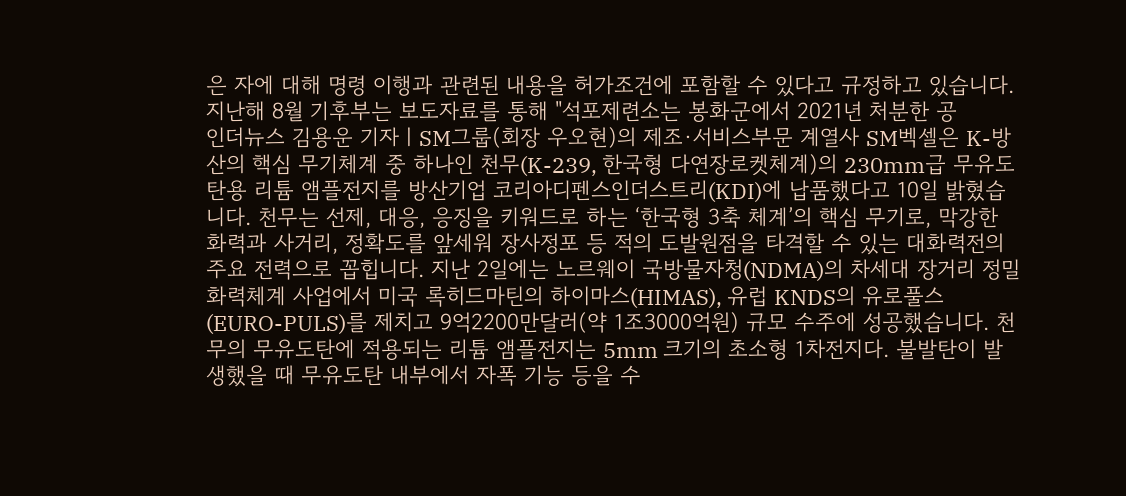은 자에 대해 명령 이행과 관련된 내용을 허가조건에 포함할 수 있다고 규정하고 있습니다. 지난해 8월 기후부는 보도자료를 통해 "석포제련소는 봉화군에서 2021년 처분한 공
인더뉴스 김용운 기자ㅣSM그룹(회장 우오현)의 제조∙서비스부문 계열사 SM벡셀은 K-방산의 핵심 무기체계 중 하나인 천무(K-239, 한국형 다연장로켓체계)의 230mm급 무유도탄용 리튬 앰플전지를 방산기업 코리아디펜스인더스트리(KDI)에 납품했다고 10일 밝혔습니다. 천무는 선제, 대응, 응징을 키워드로 하는 ‘한국형 3축 체계’의 핵심 무기로, 막강한 화력과 사거리, 정확도를 앞세워 장사정포 등 적의 도발원점을 타격할 수 있는 대화력전의 주요 전력으로 꼽힙니다. 지난 2일에는 노르웨이 국방물자청(NDMA)의 차세대 장거리 정밀화력체계 사업에서 미국 록히드마틴의 하이마스(HIMAS), 유럽 KNDS의 유로풀스(EURO-PULS)를 제치고 9억2200만달러(약 1조3000억원) 규모 수주에 성공했습니다. 천무의 무유도탄에 적용되는 리튬 앰플전지는 5mm 크기의 초소형 1차전지다. 불발탄이 발생했을 때 무유도탄 내부에서 자폭 기능 등을 수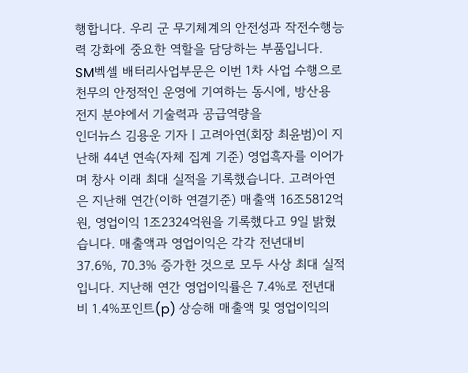행합니다. 우리 군 무기체계의 안전성과 작전수행능력 강화에 중요한 역할을 담당하는 부품입니다. SM벡셀 배터리사업부문은 이번 1차 사업 수행으로 천무의 안정적인 운영에 기여하는 동시에, 방산용 전지 분야에서 기술력과 공급역량을
인더뉴스 김용운 기자ㅣ고려아연(회장 최윤범)이 지난해 44년 연속(자체 집계 기준) 영업흑자를 이어가며 창사 이래 최대 실적을 기록했습니다. 고려아연은 지난해 연간(이하 연결기준) 매출액 16조5812억원, 영업이익 1조2324억원을 기록했다고 9일 밝혔습니다. 매출액과 영업이익은 각각 전년대비 37.6%, 70.3% 증가한 것으로 모두 사상 최대 실적입니다. 지난해 연간 영업이익률은 7.4%로 전년대비 1.4%포인트(p) 상승해 매출액 및 영업이익의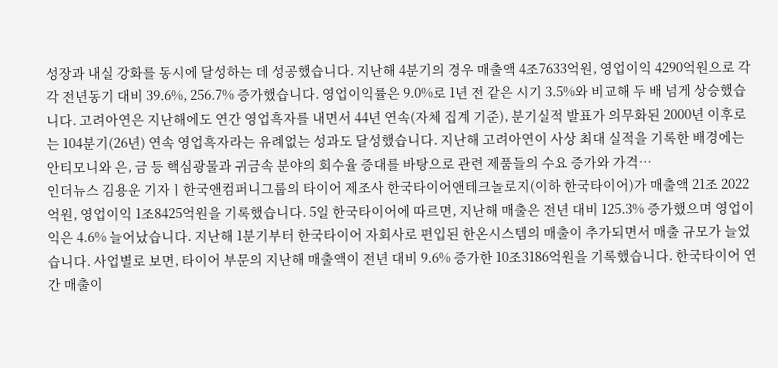성장과 내실 강화를 동시에 달성하는 데 성공했습니다. 지난해 4분기의 경우 매출액 4조7633억원, 영업이익 4290억원으로 각각 전년동기 대비 39.6%, 256.7% 증가했습니다. 영업이익률은 9.0%로 1년 전 같은 시기 3.5%와 비교해 두 배 넘게 상승했습니다. 고려아연은 지난해에도 연간 영업흑자를 내면서 44년 연속(자체 집계 기준), 분기실적 발표가 의무화된 2000년 이후로는 104분기(26년) 연속 영업흑자라는 유례없는 성과도 달성했습니다. 지난해 고려아연이 사상 최대 실적을 기록한 배경에는 안티모니와 은, 금 등 핵심광물과 귀금속 분야의 회수율 증대를 바탕으로 관련 제품들의 수요 증가와 가격…
인더뉴스 김용운 기자ㅣ한국앤컴퍼니그룹의 타이어 제조사 한국타이어앤테크놀로지(이하 한국타이어)가 매출액 21조 2022억원, 영업이익 1조8425억원을 기록했습니다. 5일 한국타이어에 따르면, 지난해 매출은 전년 대비 125.3% 증가했으며 영업이익은 4.6% 늘어났습니다. 지난해 1분기부터 한국타이어 자회사로 편입된 한온시스템의 매출이 추가되면서 매출 규모가 늘었습니다. 사업별로 보면, 타이어 부문의 지난해 매출액이 전년 대비 9.6% 증가한 10조3186억원을 기록했습니다. 한국타이어 연간 매출이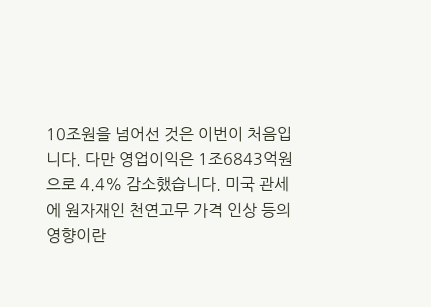10조원을 넘어선 것은 이번이 처음입니다. 다만 영업이익은 1조6843억원으로 4.4% 감소했습니다. 미국 관세에 원자재인 천연고무 가격 인상 등의 영향이란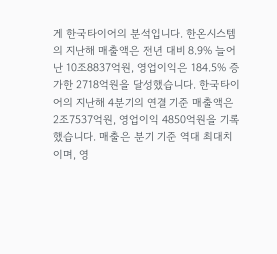게 한국타이어의 분석입니다. 한온시스템의 지난해 매출액은 전년 대비 8.9% 늘어난 10조8837억원, 영업이익은 184.5% 증가한 2718억원을 달성했습니다. 한국타이어의 지난해 4분기의 연결 기준 매출액은 2조7537억원, 영업이익 4850억원을 기록했습니다. 매출은 분기 기준 역대 최대치이며, 영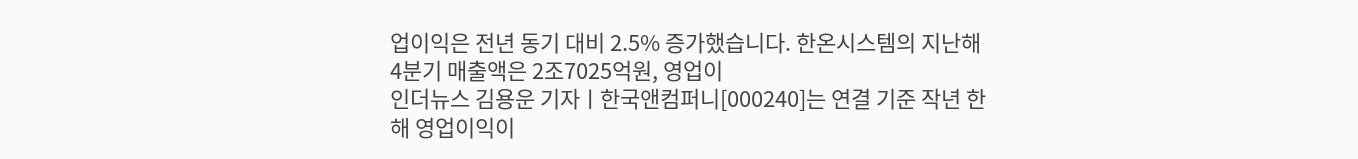업이익은 전년 동기 대비 2.5% 증가했습니다. 한온시스템의 지난해 4분기 매출액은 2조7025억원, 영업이
인더뉴스 김용운 기자ㅣ한국앤컴퍼니[000240]는 연결 기준 작년 한 해 영업이익이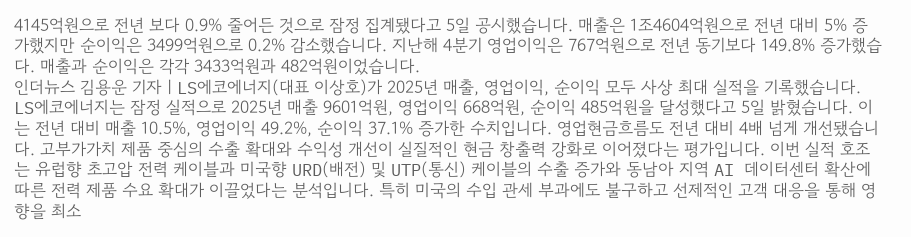4145억원으로 전년 보다 0.9% 줄어든 것으로 잠정 집계됐다고 5일 공시했습니다. 매출은 1조4604억원으로 전년 대비 5% 증가했지만 순이익은 3499억원으로 0.2% 감소했습니다. 지난해 4분기 영업이익은 767억원으로 전년 동기보다 149.8% 증가했습다. 매출과 순이익은 각각 3433억원과 482억원이었습니다.
인더뉴스 김용운 기자ㅣLS에코에너지(대표 이상호)가 2025년 매출, 영업이익, 순이익 모두 사상 최대 실적을 기록했습니다. LS에코에너지는 잠정 실적으로 2025년 매출 9601억원, 영업이익 668억원, 순이익 485억원을 달성했다고 5일 밝혔습니다. 이는 전년 대비 매출 10.5%, 영업이익 49.2%, 순이익 37.1% 증가한 수치입니다. 영업현금흐름도 전년 대비 4배 넘게 개선됐습니다. 고부가가치 제품 중심의 수출 확대와 수익성 개선이 실질적인 현금 창출력 강화로 이어졌다는 평가입니다. 이번 실적 호조는 유럽향 초고압 전력 케이블과 미국향 URD(배전) 및 UTP(통신) 케이블의 수출 증가와 동남아 지역 AI 데이터센터 확산에 따른 전력 제품 수요 확대가 이끌었다는 분석입니다. 특히 미국의 수입 관세 부과에도 불구하고 선제적인 고객 대응을 통해 영향을 최소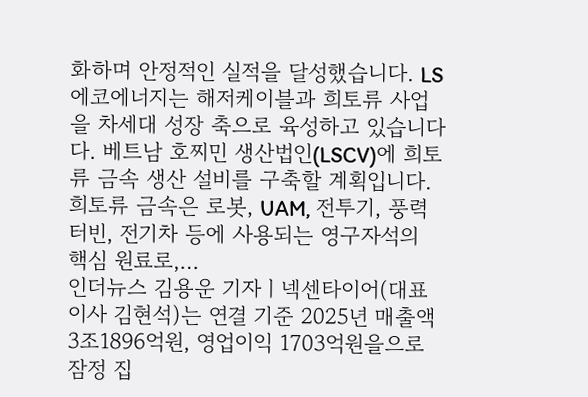화하며 안정적인 실적을 달성했습니다. LS에코에너지는 해저케이블과 희토류 사업을 차세대 성장 축으로 육성하고 있습니다다. 베트남 호찌민 생산법인(LSCV)에 희토류 금속 생산 설비를 구축할 계획입니다. 희토류 금속은 로봇, UAM, 전투기, 풍력터빈, 전기차 등에 사용되는 영구자석의 핵심 원료로,…
인더뉴스 김용운 기자ㅣ넥센타이어(대표이사 김현석)는 연결 기준 2025년 매출액 3조1896억원, 영업이익 1703억원을으로 잠정 집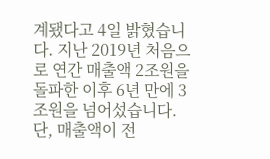계됐다고 4일 밝혔습니다. 지난 2019년 처음으로 연간 매출액 2조원을 돌파한 이후 6년 만에 3조원을 넘어섰습니다. 단, 매출액이 전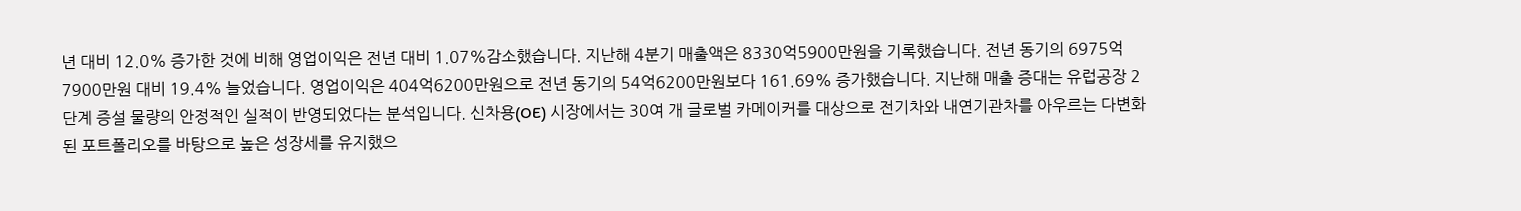년 대비 12.0% 증가한 것에 비해 영업이익은 전년 대비 1.07%감소했습니다. 지난해 4분기 매출액은 8330억5900만원을 기록했습니다. 전년 동기의 6975억7900만원 대비 19.4% 늘었습니다. 영업이익은 404억6200만원으로 전년 동기의 54억6200만원보다 161.69% 증가했습니다. 지난해 매출 증대는 유럽공장 2단계 증설 물량의 안정적인 실적이 반영되었다는 분석입니다. 신차용(OE) 시장에서는 30여 개 글로벌 카메이커를 대상으로 전기차와 내연기관차를 아우르는 다변화된 포트폴리오를 바탕으로 높은 성장세를 유지했으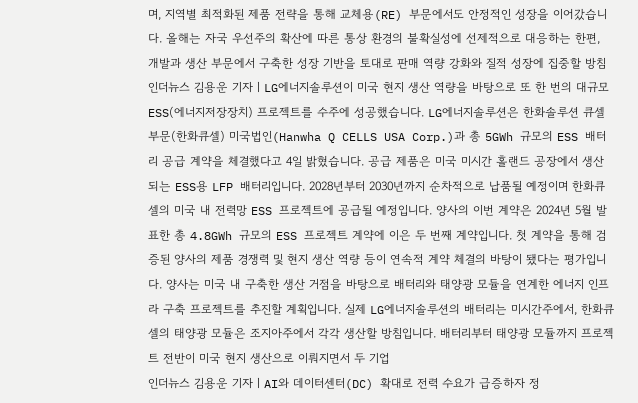며, 지역별 최적화된 제품 전략을 통해 교체용(RE) 부문에서도 안정적인 성장을 이어갔습니다. 올해는 자국 우선주의 확산에 따른 통상 환경의 불확실성에 선제적으로 대응하는 한편, 개발과 생산 부문에서 구축한 성장 기반을 토대로 판매 역량 강화와 질적 성장에 집중할 방침
인더뉴스 김용운 기자ㅣLG에너지솔루션이 미국 현지 생산 역량을 바탕으로 또 한 번의 대규모 ESS(에너지저장장치) 프로젝트를 수주에 성공했습니다. LG에너지솔루션은 한화솔루션 큐셀부문(한화큐셀) 미국법인(Hanwha Q CELLS USA Corp.)과 총 5GWh 규모의 ESS 배터리 공급 계약을 체결했다고 4일 밝혔습니다. 공급 제품은 미국 미시간 홀랜드 공장에서 생산되는 ESS용 LFP 배터리입니다. 2028년부터 2030년까지 순차적으로 납품될 예정이며 한화큐셀의 미국 내 전력망 ESS 프로젝트에 공급될 예정입니다. 양사의 이번 계약은 2024년 5월 발표한 총 4.8GWh 규모의 ESS 프로젝트 계약에 이은 두 번째 계약입니다. 첫 계약을 통해 검증된 양사의 제품 경쟁력 및 현지 생산 역량 등이 연속적 계약 체결의 바탕이 됐다는 평가입니다. 양사는 미국 내 구축한 생산 거점을 바탕으로 배터리와 태양광 모듈을 연계한 에너지 인프라 구축 프로젝트를 추진할 계획입니다. 실제 LG에너지솔루션의 배터리는 미시간주에서, 한화큐셀의 태양광 모듈은 조지아주에서 각각 생산할 방침입니다. 배터리부터 태양광 모듈까지 프로젝트 전반이 미국 현지 생산으로 이뤄지면서 두 기업
인더뉴스 김용운 기자ㅣAI와 데이터센터(DC) 확대로 전력 수요가 급증하자 정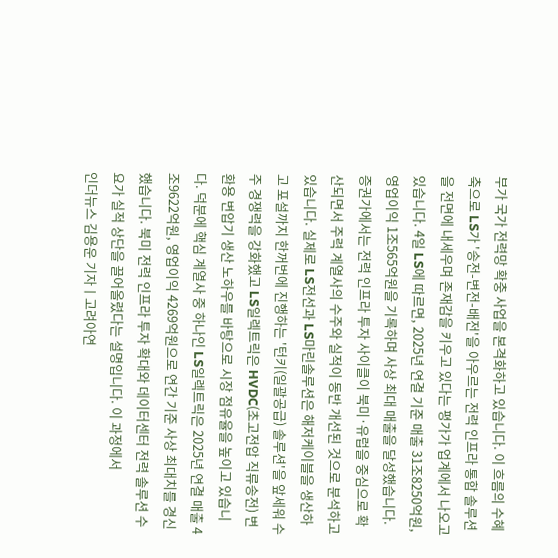부가 국가 전력망 확충 사업을 본격화하고 있습니다. 이 흐름의 수혜축으로 LS가 '송전-변전-배전'을 아우르는 전력 인프라 통합 솔루션을 전면에 내세우며 존재감을 키우고 있다는 평가가 업계에서 나오고 있습니다. 4일 LS에 따르면, 2025년 연결 기준 매출 31조8250억원, 영업이익 1조565억원을 기록하며 사상 최대 매출을 달성했습니다. 증권가에서는 전력 인프라 투자 사이클이 북미·유럽을 중심으로 확산되면서 주력 계열사의 수주와 실적이 동반 개선된 것으로 분석하고 있습니다. 실제로 LS전선과 LS마린솔루션은 해저케이블을 생산하고 포설까지 한꺼번에 진행하는 '턴키(일괄공급) 솔루션'을 앞세워 수주 경쟁력을 강화했고 LS일렉트릭은 HVDC(초고전압 직류송전) 변환용 변압기 생산 노하우를 바탕으로 시장 점유율을 높이고 있습니다. 덕분에 핵심 계열사 중 하나인 LS일렉트릭은 2025년 연결 매출 4조9622억원, 영업이익 4269억원으로 연간 기준 사상 최대치를 경신했습니다. 북미 전력 인프라 투자 확대와 데이터센터 전력 솔루션 수요가 실적 상단을 끌어올렸다는 설명입니다. 이 과정에서
인더뉴스 김용운 기자ㅣ고려아연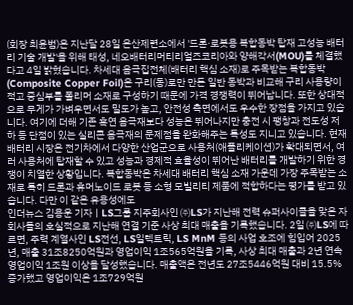(회장 최윤범)은 지난달 28일 온산제련소에서 '드론·로봇용 복합동박 탑재 고성능 배터리 기술 개발'을 위해 태성, 네오배터리머티리얼즈코리아와 양해각서(MOU)를 체결했다고 4일 밝혔습니다. 차세대 음극집전체(배터리 핵심 소재)로 주목받는 복합동박(Composite Copper Foil)은 구리(동)로만 만든 일반 동박과 비교해 구리 사용량이 적고 중심부를 폴리머 소재로 구성하기 때문에 가격 경쟁력이 뛰어납니다. 또한 상대적으로 무게가 가벼우면서도 밀도가 높고, 안전성 측면에서도 우수한 장점을 가지고 있습니다. 여기에 더해 기존 흑연 음극재보다 성능은 뛰어나지만 충전 시 팽창과 전도성 저하 등 단점이 있는 실리콘 음극재의 문제점을 완화해주는 특성도 지니고 있습니다. 현재 배터리 시장은 전기차에서 다양한 산업군으로 사용처(애플리케이션)가 확대되면서, 여러 사용처에 탑재할 수 있고 성능과 경제적 효율성이 뛰어난 배터리를 개발하기 위한 경쟁이 치열한 상황입니다. 복합동박은 차세대 배터리 핵심 소재 가운데 가장 주목받는 소재로 특히 드론과 휴머노이드 로봇 등 소형 모빌리티 제품에 적합하다는 평가를 받고 있습니다. 다만 이 같은 유용성에도
인더뉴스 김용운 기자ㅣLS그룹 지주회사인 ㈜LS가 지난해 전력 슈퍼사이클을 맞은 자회사들의 호실적으로 지난해 연결 기준 사상 최대 매출을 기록했습니다. 2일 ㈜LS에 따르면, 주력 계열사인 LS전선, LS일렉트릭, LS MnM 등의 사업 호조에 힘입어 2025년, 매출 31조8250억원과 영업이익 1조565억원을 기록, 사상 최대 매출과 2년 연속 영업이익 1조원 이상을 달성했습니다. 매출액은 전년도 27조5446억원 대비 15.5% 증가했고 영업이익은 1조729억원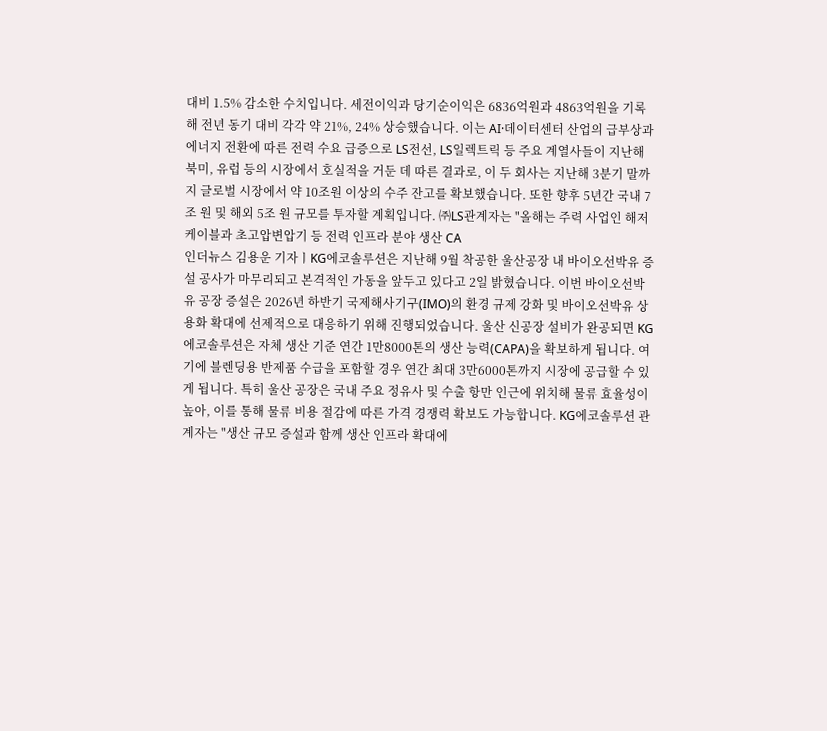대비 1.5% 감소한 수치입니다. 세전이익과 당기순이익은 6836억원과 4863억원을 기록해 전년 동기 대비 각각 약 21%, 24% 상승했습니다. 이는 AI·데이터센터 산업의 급부상과 에너지 전환에 따른 전력 수요 급증으로 LS전선, LS일렉트릭 등 주요 계열사들이 지난해 북미, 유럽 등의 시장에서 호실적을 거둔 데 따른 결과로, 이 두 회사는 지난해 3분기 말까지 글로벌 시장에서 약 10조원 이상의 수주 잔고를 확보했습니다. 또한 향후 5년간 국내 7조 원 및 해외 5조 원 규모를 투자할 계획입니다. ㈜LS관계자는 "올해는 주력 사업인 해저케이블과 초고압변압기 등 전력 인프라 분야 생산 CA
인더뉴스 김용운 기자ㅣKG에코솔루션은 지난해 9월 착공한 울산공장 내 바이오선박유 증설 공사가 마무리되고 본격적인 가동을 앞두고 있다고 2일 밝혔습니다. 이번 바이오선박유 공장 증설은 2026년 하반기 국제해사기구(IMO)의 환경 규제 강화 및 바이오선박유 상용화 확대에 선제적으로 대응하기 위해 진행되었습니다. 울산 신공장 설비가 완공되면 KG에코솔루션은 자체 생산 기준 연간 1만8000톤의 생산 능력(CAPA)을 확보하게 됩니다. 여기에 블렌딩용 반제품 수급을 포함할 경우 연간 최대 3만6000톤까지 시장에 공급할 수 있게 됩니다. 특히 울산 공장은 국내 주요 정유사 및 수출 항만 인근에 위치해 물류 효율성이 높아, 이를 통해 물류 비용 절감에 따른 가격 경쟁력 확보도 가능합니다. KG에코솔루션 관계자는 "생산 규모 증설과 함께 생산 인프라 확대에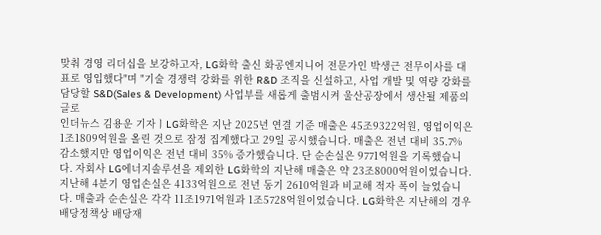맞춰 경영 리더십을 보강하고자, LG화학 출신 화공엔지니어 전문가인 박생근 전무이사를 대표로 영입했다"며 "기술 경쟁력 강화를 위한 R&D 조직을 신설하고, 사업 개발 및 역량 강화를 담당할 S&D(Sales & Development) 사업부를 새롭게 출범시켜 울산공장에서 생산될 제품의 글로
인더뉴스 김용운 기자ㅣLG화학은 지난 2025년 연결 기준 매출은 45조9322억원, 영업이익은 1조1809억원을 올린 것으로 잠정 집계했다고 29일 공시했습니다. 매출은 전년 대비 35.7% 감소했지만 영업이익은 전년 대비 35% 증가했습니다. 단 순손실은 9771억원을 기록했습니다. 자회사 LG에너지솔루션을 제외한 LG화학의 지난해 매출은 약 23조8000억원이었습니다. 지난해 4분기 영업손실은 4133억원으로 전년 동기 2610억원과 비교해 적자 폭이 늘었습니다. 매출과 순손실은 각각 11조1971억원과 1조5728억원이었습니다. LG화학은 지난해의 경우 배당정책상 배당재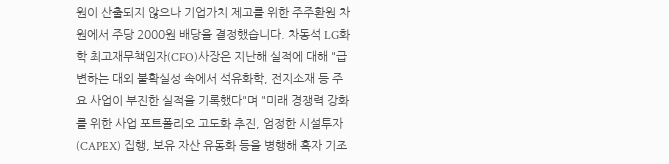원이 산출되지 않으나 기업가치 제고를 위한 주주환원 차원에서 주당 2000원 배당을 결정했습니다. 차동석 LG화학 최고재무책임자(CFO)사장은 지난해 실적에 대해 "급변하는 대외 불확실성 속에서 석유화학, 전지소재 등 주요 사업이 부진한 실적을 기록했다"며 "미래 경쟁력 강화를 위한 사업 포트폴리오 고도화 추진, 엄정한 시설투자(CAPEX) 집행, 보유 자산 유동화 등을 병행해 흑자 기조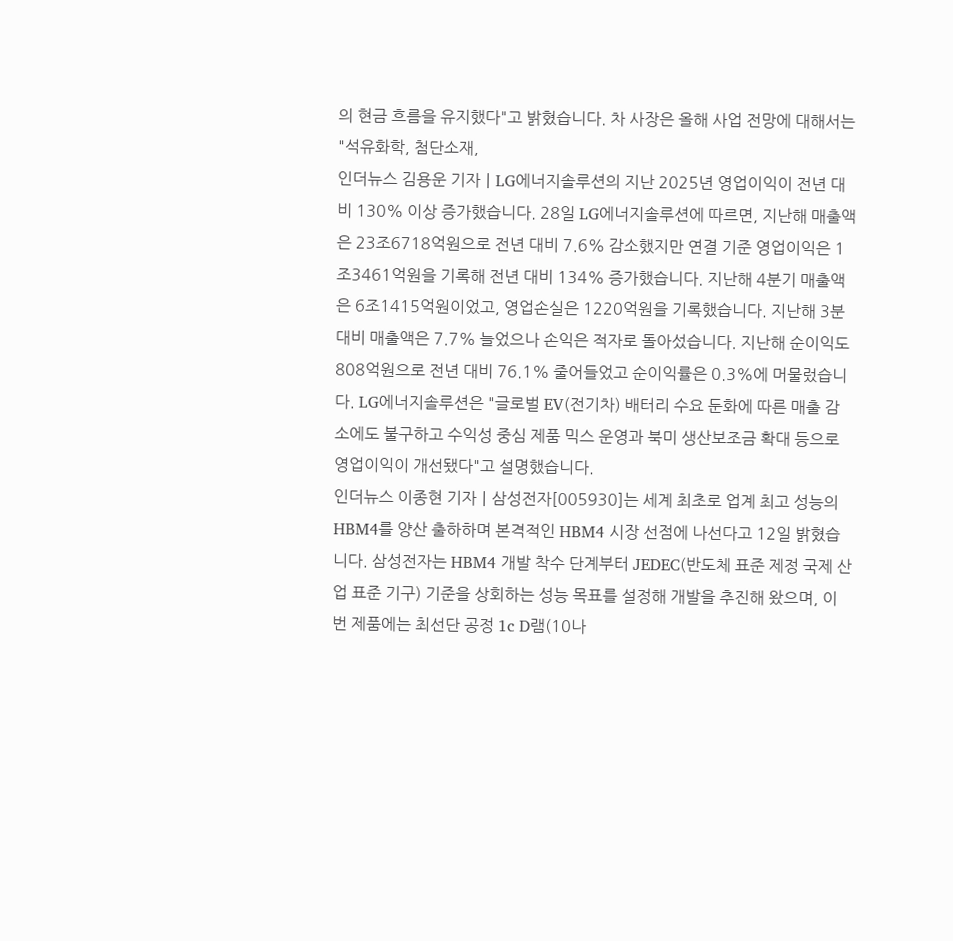의 현금 흐름을 유지했다"고 밝혔습니다. 차 사장은 올해 사업 전망에 대해서는 "석유화학, 첨단소재,
인더뉴스 김용운 기자ㅣLG에너지솔루션의 지난 2025년 영업이익이 전년 대비 130% 이상 증가했습니다. 28일 LG에너지솔루션에 따르면, 지난해 매출액은 23조6718억원으로 전년 대비 7.6% 감소했지만 연결 기준 영업이익은 1조3461억원을 기록해 전년 대비 134% 증가했습니다. 지난해 4분기 매출액은 6조1415억원이었고, 영업손실은 1220억원을 기록했습니다. 지난해 3분 대비 매출액은 7.7% 늘었으나 손익은 적자로 돌아섰습니다. 지난해 순이익도 808억원으로 전년 대비 76.1% 줄어들었고 순이익률은 0.3%에 머물렀습니다. LG에너지솔루션은 "글로벌 EV(전기차) 배터리 수요 둔화에 따른 매출 감소에도 불구하고 수익성 중심 제품 믹스 운영과 북미 생산보조금 확대 등으로 영업이익이 개선됐다"고 설명했습니다.
인더뉴스 이종현 기자ㅣ삼성전자[005930]는 세계 최초로 업계 최고 성능의 HBM4를 양산 출하하며 본격적인 HBM4 시장 선점에 나선다고 12일 밝혔습니다. 삼성전자는 HBM4 개발 착수 단계부터 JEDEC(반도체 표준 제정 국제 산업 표준 기구) 기준을 상회하는 성능 목표를 설정해 개발을 추진해 왔으며, 이번 제품에는 최선단 공정 1c D램(10나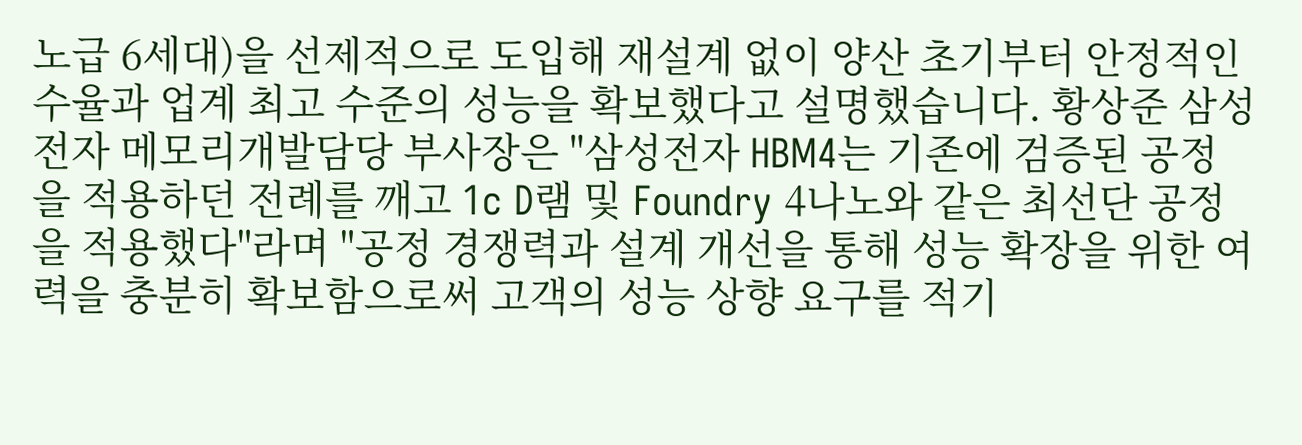노급 6세대)을 선제적으로 도입해 재설계 없이 양산 초기부터 안정적인 수율과 업계 최고 수준의 성능을 확보했다고 설명했습니다. 황상준 삼성전자 메모리개발담당 부사장은 "삼성전자 HBM4는 기존에 검증된 공정을 적용하던 전례를 깨고 1c D램 및 Foundry 4나노와 같은 최선단 공정을 적용했다"라며 "공정 경쟁력과 설계 개선을 통해 성능 확장을 위한 여력을 충분히 확보함으로써 고객의 성능 상향 요구를 적기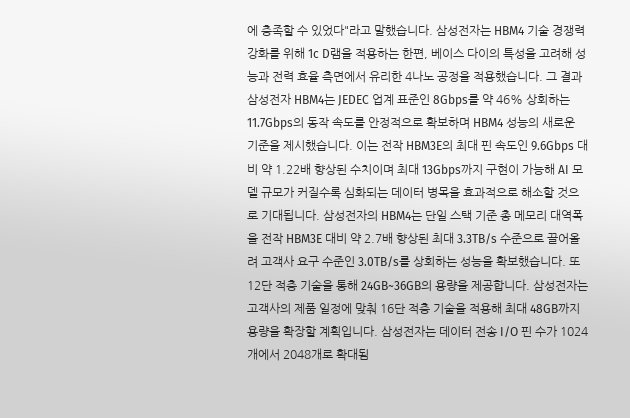에 충족할 수 있었다"라고 말했습니다. 삼성전자는 HBM4 기술 경쟁력 강화를 위해 1c D램을 적용하는 한편, 베이스 다이의 특성을 고려해 성능과 전력 효율 측면에서 유리한 4나노 공정을 적용했습니다. 그 결과 삼성전자 HBM4는 JEDEC 업계 표준인 8Gbps를 약 46% 상회하는 11.7Gbps의 동작 속도를 안정적으로 확보하며 HBM4 성능의 새로운 기준을 제시했습니다. 이는 전작 HBM3E의 최대 핀 속도인 9.6Gbps 대비 약 1.22배 향상된 수치이며 최대 13Gbps까지 구현이 가능해 AI 모델 규모가 커질수록 심화되는 데이터 병목을 효과적으로 해소할 것으로 기대됩니다. 삼성전자의 HBM4는 단일 스택 기준 총 메모리 대역폭을 전작 HBM3E 대비 약 2.7배 향상된 최대 3.3TB/s 수준으로 끌어올려 고객사 요구 수준인 3.0TB/s를 상회하는 성능을 확보했습니다. 또 12단 적층 기술을 통해 24GB~36GB의 용량을 제공합니다. 삼성전자는 고객사의 제품 일정에 맞춰 16단 적층 기술을 적용해 최대 48GB까지 용량을 확장할 계획입니다. 삼성전자는 데이터 전송 I/O 핀 수가 1024개에서 2048개로 확대됨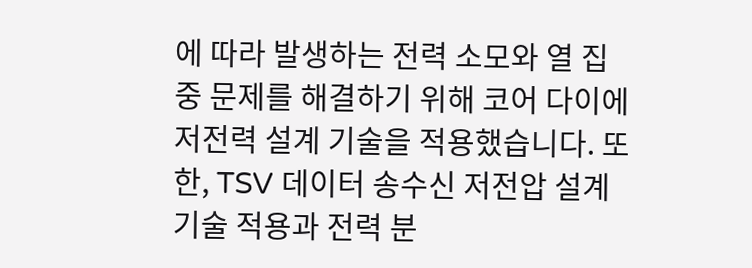에 따라 발생하는 전력 소모와 열 집중 문제를 해결하기 위해 코어 다이에 저전력 설계 기술을 적용했습니다. 또한, TSV 데이터 송수신 저전압 설계 기술 적용과 전력 분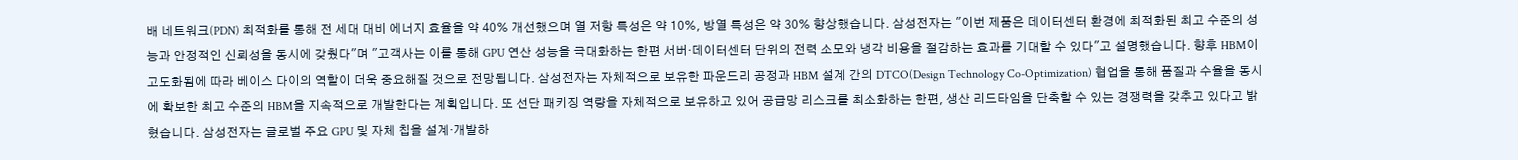배 네트워크(PDN) 최적화를 통해 전 세대 대비 에너지 효율을 약 40% 개선했으며 열 저항 특성은 약 10%, 방열 특성은 약 30% 향상했습니다. 삼성전자는 "이번 제품은 데이터센터 환경에 최적화된 최고 수준의 성능과 안정적인 신뢰성을 동시에 갖췄다"며 "고객사는 이를 통해 GPU 연산 성능을 극대화하는 한편 서버·데이터센터 단위의 전력 소모와 냉각 비용을 절감하는 효과를 기대할 수 있다"고 설명했습니다. 향후 HBM이 고도화됨에 따라 베이스 다이의 역할이 더욱 중요해질 것으로 전망됩니다. 삼성전자는 자체적으로 보유한 파운드리 공정과 HBM 설계 간의 DTCO(Design Technology Co-Optimization) 협업을 통해 품질과 수율을 동시에 확보한 최고 수준의 HBM을 지속적으로 개발한다는 계획입니다. 또 선단 패키징 역량을 자체적으로 보유하고 있어 공급망 리스크를 최소화하는 한편, 생산 리드타임을 단축할 수 있는 경쟁력을 갖추고 있다고 밝혔습니다. 삼성전자는 글로벌 주요 GPU 및 자체 칩을 설계·개발하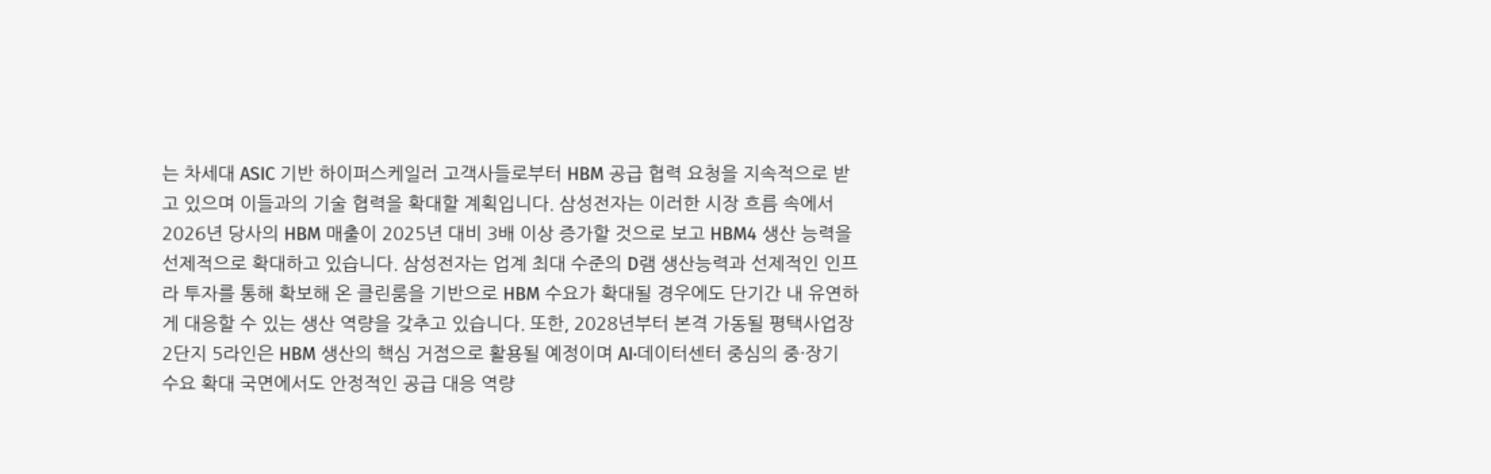는 차세대 ASIC 기반 하이퍼스케일러 고객사들로부터 HBM 공급 협력 요청을 지속적으로 받고 있으며 이들과의 기술 협력을 확대할 계획입니다. 삼성전자는 이러한 시장 흐름 속에서 2026년 당사의 HBM 매출이 2025년 대비 3배 이상 증가할 것으로 보고 HBM4 생산 능력을 선제적으로 확대하고 있습니다. 삼성전자는 업계 최대 수준의 D램 생산능력과 선제적인 인프라 투자를 통해 확보해 온 클린룸을 기반으로 HBM 수요가 확대될 경우에도 단기간 내 유연하게 대응할 수 있는 생산 역량을 갖추고 있습니다. 또한, 2028년부터 본격 가동될 평택사업장 2단지 5라인은 HBM 생산의 핵심 거점으로 활용될 예정이며 AI·데이터센터 중심의 중·장기 수요 확대 국면에서도 안정적인 공급 대응 역량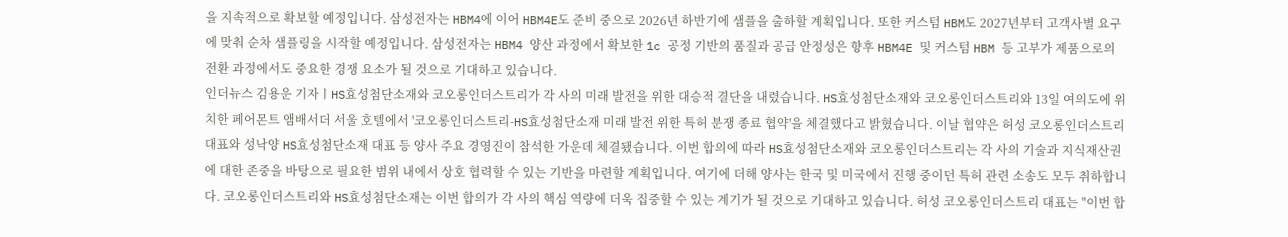을 지속적으로 확보할 예정입니다. 삼성전자는 HBM4에 이어 HBM4E도 준비 중으로 2026년 하반기에 샘플을 출하할 계획입니다. 또한 커스텀 HBM도 2027년부터 고객사별 요구에 맞춰 순차 샘플링을 시작할 예정입니다. 삼성전자는 HBM4 양산 과정에서 확보한 1c 공정 기반의 품질과 공급 안정성은 향후 HBM4E 및 커스텀 HBM 등 고부가 제품으로의 전환 과정에서도 중요한 경쟁 요소가 될 것으로 기대하고 있습니다.
인더뉴스 김용운 기자ㅣHS효성첨단소재와 코오롱인더스트리가 각 사의 미래 발전을 위한 대승적 결단을 내렸습니다. HS효성첨단소재와 코오롱인더스트리와 13일 여의도에 위치한 페어몬트 앰배서더 서울 호텔에서 '코오롱인더스트리-HS효성첨단소재 미래 발전 위한 특허 분쟁 종료 협약'을 체결했다고 밝혔습니다. 이날 협약은 허성 코오롱인더스트리 대표와 성낙양 HS효성첨단소재 대표 등 양사 주요 경영진이 참석한 가운데 체결됐습니다. 이번 합의에 따라 HS효성첨단소재와 코오롱인더스트리는 각 사의 기술과 지식재산권에 대한 존중을 바탕으로 필요한 범위 내에서 상호 협력할 수 있는 기반을 마련할 계획입니다. 여기에 더해 양사는 한국 및 미국에서 진행 중이던 특허 관련 소송도 모두 취하합니다. 코오롱인더스트리와 HS효성첨단소재는 이번 합의가 각 사의 핵심 역량에 더욱 집중할 수 있는 계기가 될 것으로 기대하고 있습니다. 허성 코오롱인더스트리 대표는 "이번 합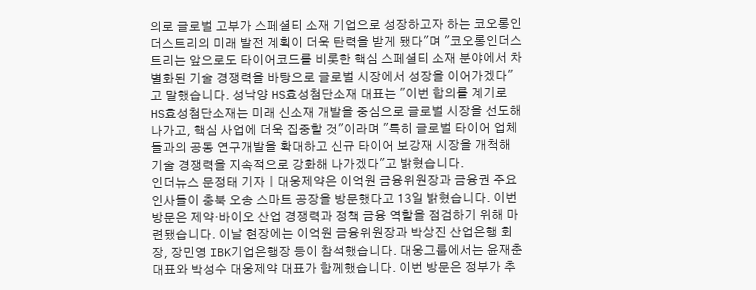의로 글로벌 고부가 스페셜티 소재 기업으로 성장하고자 하는 코오롱인더스트리의 미래 발전 계획이 더욱 탄력을 받게 됐다"며 "코오롱인더스트리는 앞으로도 타이어코드를 비롯한 핵심 스페셜티 소재 분야에서 차별화된 기술 경쟁력을 바탕으로 글로벌 시장에서 성장을 이어가겠다"고 말했습니다. 성낙양 HS효성첨단소재 대표는 "이번 합의를 계기로 HS효성첨단소재는 미래 신소재 개발을 중심으로 글로벌 시장을 선도해 나가고, 핵심 사업에 더욱 집중할 것"이라며 "특히 글로벌 타이어 업체들과의 공동 연구개발을 확대하고 신규 타이어 보강재 시장을 개척해 기술 경쟁력을 지속적으로 강화해 나가겠다"고 밝혔습니다.
인더뉴스 문정태 기자ㅣ대웅제약은 이억원 금융위원장과 금융권 주요 인사들이 충북 오송 스마트 공장을 방문했다고 13일 밝혔습니다. 이번 방문은 제약·바이오 산업 경쟁력과 정책 금융 역할을 점검하기 위해 마련됐습니다. 이날 현장에는 이억원 금융위원장과 박상진 산업은행 회장, 장민영 IBK기업은행장 등이 참석했습니다. 대웅그룹에서는 윤재춘 대표와 박성수 대웅제약 대표가 함께했습니다. 이번 방문은 정부가 추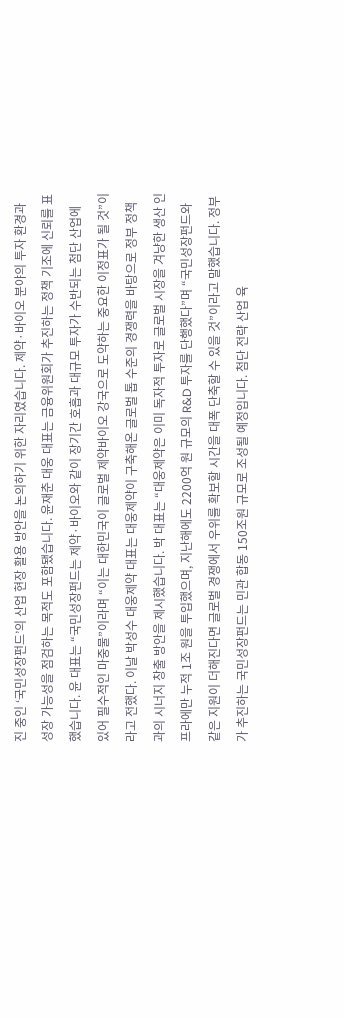진 중인 ‘국민성장펀드’의 산업 현장 활용 방안을 논의하기 위한 자리였습니다. 제약·바이오 분야의 투자 환경과 성장 가능성을 점검하는 목적도 포함됐습니다. 윤재춘 대웅 대표는 금융위원회가 추진하는 정책 기조에 신뢰를 표했습니다. 윤 대표는 “국민성장펀드는 제약·바이오와 같이 장기간 호흡과 대규모 투자가 수반되는 첨단 산업에 있어 필수적인 마중물”이라며 “이는 대한민국이 글로벌 제약바이오 강국으로 도약하는 중요한 이정표가 될 것”이라고 전했다. 이날 박성수 대웅제약 대표는 대웅제약이 구축해온 글로벌 톱 수준의 경쟁력을 바탕으로 정부 정책과의 시너지 창출 방안을 제시했습니다. 박 대표는 “대웅제약은 이미 독자적 투자로 글로벌 시장을 겨냥한 생산 인프라에만 누적 1조 원을 투입했으며, 지난해에도 2200억 원 규모의 R&D 투자를 단행했다”며 “국민성장펀드와 같은 지원이 더해진다면 글로벌 경쟁에서 우위를 확보할 시간을 대폭 단축할 수 있을 것”이라고 말했습니다. 정부가 추진하는 국민성장펀드는 민관 합동 150조원 규모로 조성될 예정입니다. 첨단 전략 산업 육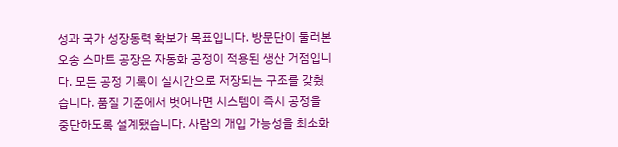성과 국가 성장동력 확보가 목표입니다. 방문단이 둘러본 오송 스마트 공장은 자동화 공정이 적용된 생산 거점입니다. 모든 공정 기록이 실시간으로 저장되는 구조를 갖췄습니다. 품질 기준에서 벗어나면 시스템이 즉시 공정을 중단하도록 설계됐습니다. 사람의 개입 가능성을 최소화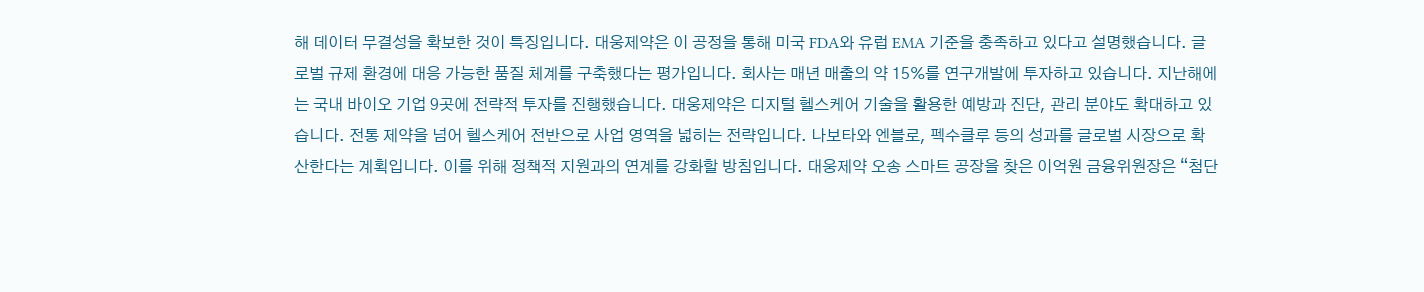해 데이터 무결성을 확보한 것이 특징입니다. 대웅제약은 이 공정을 통해 미국 FDA와 유럽 EMA 기준을 충족하고 있다고 설명했습니다. 글로벌 규제 환경에 대응 가능한 품질 체계를 구축했다는 평가입니다. 회사는 매년 매출의 약 15%를 연구개발에 투자하고 있습니다. 지난해에는 국내 바이오 기업 9곳에 전략적 투자를 진행했습니다. 대웅제약은 디지털 헬스케어 기술을 활용한 예방과 진단, 관리 분야도 확대하고 있습니다. 전통 제약을 넘어 헬스케어 전반으로 사업 영역을 넓히는 전략입니다. 나보타와 엔블로, 펙수클루 등의 성과를 글로벌 시장으로 확산한다는 계획입니다. 이를 위해 정책적 지원과의 연계를 강화할 방침입니다. 대웅제약 오송 스마트 공장을 찾은 이억원 금융위원장은 “첨단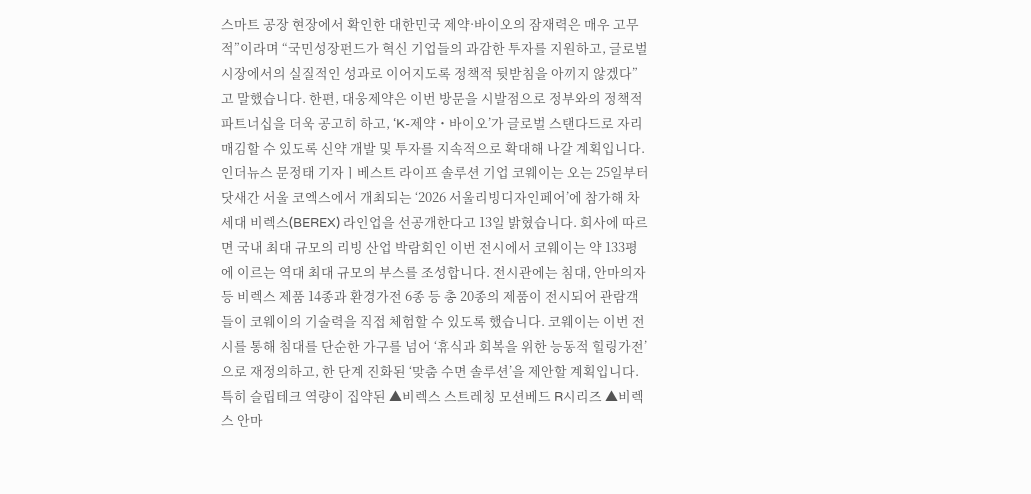스마트 공장 현장에서 확인한 대한민국 제약·바이오의 잠재력은 매우 고무적”이라며 “국민성장펀드가 혁신 기업들의 과감한 투자를 지원하고, 글로벌 시장에서의 실질적인 성과로 이어지도록 정책적 뒷받침을 아끼지 않겠다”고 말했습니다. 한편, 대웅제약은 이번 방문을 시발점으로 정부와의 정책적 파트너십을 더욱 공고히 하고, ‘K-제약・바이오’가 글로벌 스탠다드로 자리매김할 수 있도록 신약 개발 및 투자를 지속적으로 확대해 나갈 계획입니다.
인더뉴스 문정태 기자ㅣ베스트 라이프 솔루션 기업 코웨이는 오는 25일부터 닷새간 서울 코엑스에서 개최되는 ‘2026 서울리빙디자인페어’에 참가해 차세대 비렉스(BEREX) 라인업을 선공개한다고 13일 밝혔습니다. 회사에 따르면 국내 최대 규모의 리빙 산업 박람회인 이번 전시에서 코웨이는 약 133평에 이르는 역대 최대 규모의 부스를 조성합니다. 전시관에는 침대, 안마의자 등 비렉스 제품 14종과 환경가전 6종 등 총 20종의 제품이 전시되어 관람객들이 코웨이의 기술력을 직접 체험할 수 있도록 했습니다. 코웨이는 이번 전시를 통해 침대를 단순한 가구를 넘어 ‘휴식과 회복을 위한 능동적 힐링가전’으로 재정의하고, 한 단계 진화된 ‘맞춤 수면 솔루션’을 제안할 계획입니다. 특히 슬립테크 역량이 집약된 ▲비렉스 스트레칭 모션베드 R시리즈 ▲비렉스 안마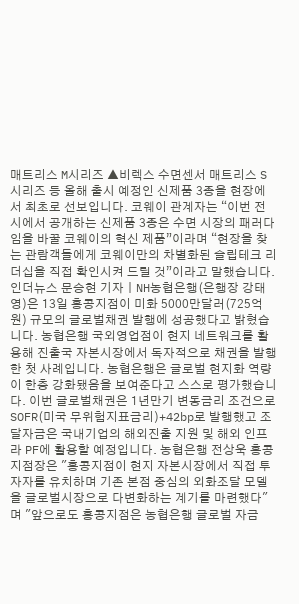매트리스 M시리즈 ▲비렉스 수면센서 매트리스 S시리즈 등 올해 출시 예정인 신제품 3종을 현장에서 최초로 선보입니다. 코웨이 관계자는 “이번 전시에서 공개하는 신제품 3종은 수면 시장의 패러다임을 바꿀 코웨이의 혁신 제품”이라며 “현장을 찾는 관람객들에게 코웨이만의 차별화된 슬립테크 리더십을 직접 확인시켜 드릴 것”이라고 말했습니다.
인더뉴스 문승현 기자ㅣNH농협은행(은행장 강태영)은 13일 홍콩지점이 미화 5000만달러(725억원) 규모의 글로벌채권 발행에 성공했다고 밝혔습니다. 농협은행 국외영업점이 현지 네트워크를 활용해 진출국 자본시장에서 독자적으로 채권을 발행한 첫 사례입니다. 농협은행은 글로벌 현지화 역량이 한층 강화됐음을 보여준다고 스스로 평가했습니다. 이번 글로벌채권은 1년만기 변동금리 조건으로 SOFR(미국 무위험지표금리)+42bp로 발행했고 조달자금은 국내기업의 해외진출 지원 및 해외 인프라 PF에 활용할 예정입니다. 농협은행 전상욱 홍콩지점장은 "홍콩지점이 현지 자본시장에서 직접 투자자를 유치하며 기존 본점 중심의 외화조달 모델을 글로벌시장으로 다변화하는 계기를 마련했다"며 "앞으로도 홍콩지점은 농협은행 글로벌 자금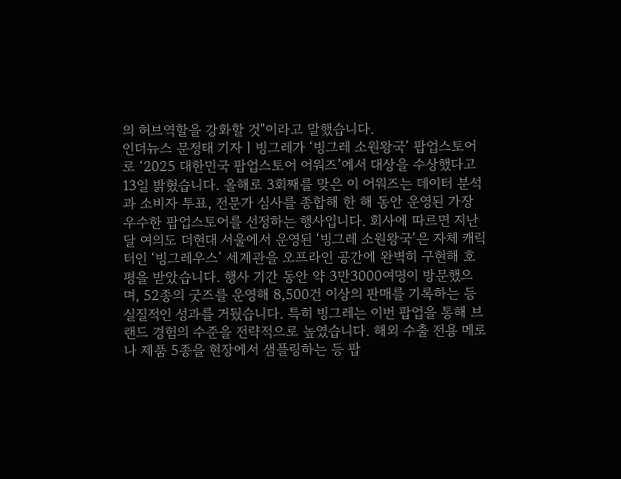의 허브역할을 강화할 것"이라고 말했습니다.
인더뉴스 문정태 기자ㅣ빙그레가 ‘빙그레 소원왕국’ 팝업스토어로 ‘2025 대한민국 팝업스토어 어워즈’에서 대상을 수상했다고 13일 밝혔습니다. 올해로 3회째를 맞은 이 어워즈는 데이터 분석과 소비자 투표, 전문가 심사를 종합해 한 해 동안 운영된 가장 우수한 팝업스토어를 선정하는 행사입니다. 회사에 따르면 지난달 여의도 더현대 서울에서 운영된 ‘빙그레 소원왕국’은 자체 캐릭터인 ‘빙그레우스’ 세계관을 오프라인 공간에 완벽히 구현해 호평을 받았습니다. 행사 기간 동안 약 3만3000여명이 방문했으며, 52종의 굿즈를 운영해 8,500건 이상의 판매를 기록하는 등 실질적인 성과를 거뒀습니다. 특히 빙그레는 이번 팝업을 통해 브랜드 경험의 수준을 전략적으로 높였습니다. 해외 수출 전용 메로나 제품 5종을 현장에서 샘플링하는 등 팝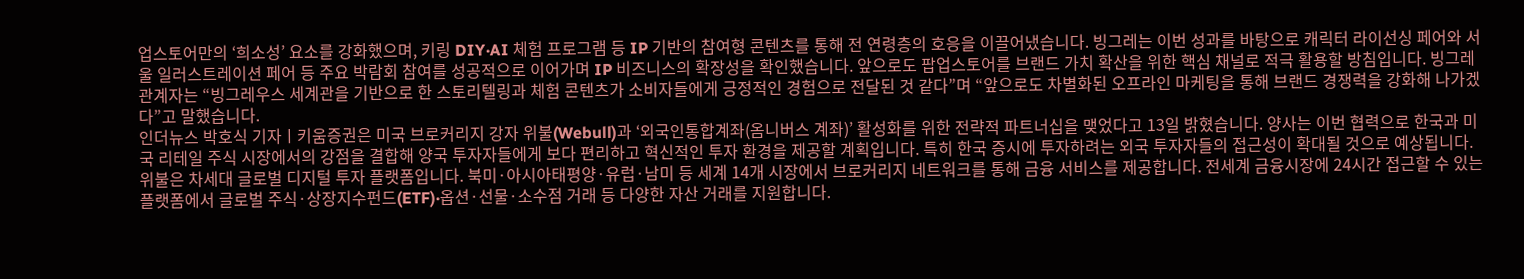업스토어만의 ‘희소성’ 요소를 강화했으며, 키링 DIY·AI 체험 프로그램 등 IP 기반의 참여형 콘텐츠를 통해 전 연령층의 호응을 이끌어냈습니다. 빙그레는 이번 성과를 바탕으로 캐릭터 라이선싱 페어와 서울 일러스트레이션 페어 등 주요 박람회 참여를 성공적으로 이어가며 IP 비즈니스의 확장성을 확인했습니다. 앞으로도 팝업스토어를 브랜드 가치 확산을 위한 핵심 채널로 적극 활용할 방침입니다. 빙그레 관계자는 “빙그레우스 세계관을 기반으로 한 스토리텔링과 체험 콘텐츠가 소비자들에게 긍정적인 경험으로 전달된 것 같다”며 “앞으로도 차별화된 오프라인 마케팅을 통해 브랜드 경쟁력을 강화해 나가겠다”고 말했습니다.
인더뉴스 박호식 기자ㅣ키움증권은 미국 브로커리지 강자 위불(Webull)과 ‘외국인통합계좌(옴니버스 계좌)’ 활성화를 위한 전략적 파트너십을 맺었다고 13일 밝혔습니다. 양사는 이번 협력으로 한국과 미국 리테일 주식 시장에서의 강점을 결합해 양국 투자자들에게 보다 편리하고 혁신적인 투자 환경을 제공할 계획입니다. 특히 한국 증시에 투자하려는 외국 투자자들의 접근성이 확대될 것으로 예상됩니다. 위불은 차세대 글로벌 디지털 투자 플랫폼입니다. 북미·아시아태평양·유럽·남미 등 세계 14개 시장에서 브로커리지 네트워크를 통해 금융 서비스를 제공합니다. 전세계 금융시장에 24시간 접근할 수 있는 플랫폼에서 글로벌 주식·상장지수펀드(ETF)·옵션·선물·소수점 거래 등 다양한 자산 거래를 지원합니다.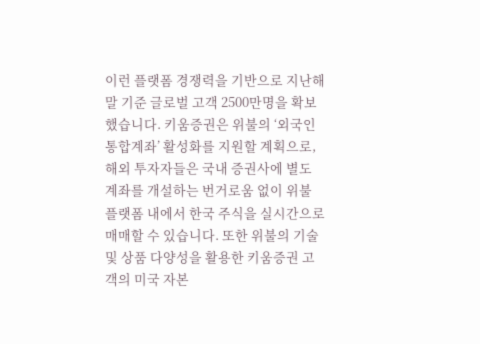이런 플랫폼 경쟁력을 기반으로 지난해 말 기준 글로벌 고객 2500만명을 확보했습니다. 키움증권은 위불의 ‘외국인통합계좌’ 활성화를 지원할 계획으로, 해외 투자자들은 국내 증권사에 별도 계좌를 개설하는 번거로움 없이 위불 플랫폼 내에서 한국 주식을 실시간으로 매매할 수 있습니다. 또한 위불의 기술 및 상품 다양성을 활용한 키움증권 고객의 미국 자본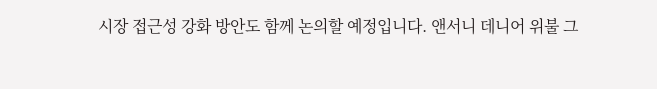시장 접근성 강화 방안도 함께 논의할 예정입니다. 앤서니 데니어 위불 그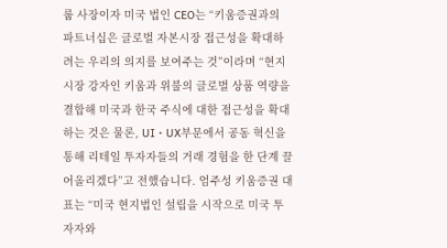룹 사장이자 미국 법인 CEO는 “키움증권과의 파트너십은 글로벌 자본시장 접근성을 확대하려는 우리의 의지를 보여주는 것”이라며 “현지 시장 강자인 키움과 위불의 글로벌 상품 역량을 결합해 미국과 한국 주식에 대한 접근성을 확대하는 것은 물론, UI・UX부문에서 공동 혁신을 통해 리테일 투자자들의 거래 경험을 한 단계 끌어올리겠다”고 전했습니다. 엄주성 키움증권 대표는 “미국 현지법인 설립을 시작으로 미국 투자자와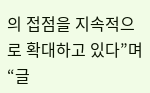의 접점을 지속적으로 확대하고 있다”며 “글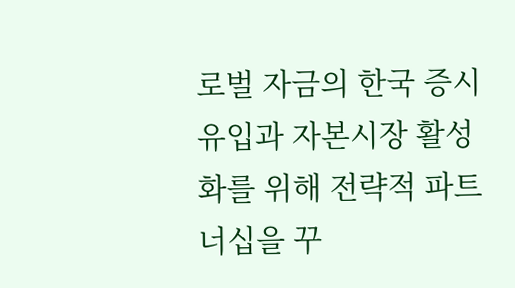로벌 자금의 한국 증시 유입과 자본시장 활성화를 위해 전략적 파트너십을 꾸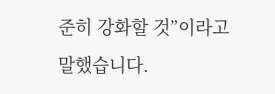준히 강화할 것”이라고 말했습니다.